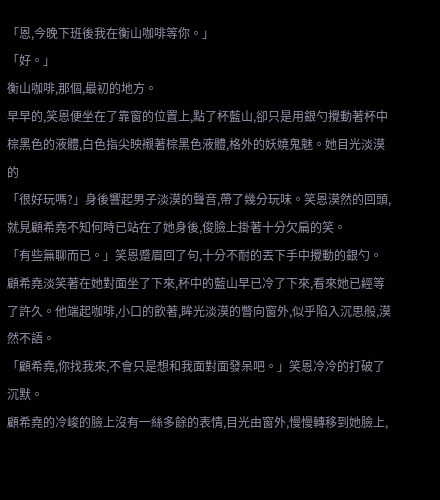「恩,今晚下班後我在衡山咖啡等你。」
「好。」
衡山咖啡,那個,最初的地方。
早早的,笑恩便坐在了靠窗的位置上,點了杯藍山,卻只是用銀勺攪動著杯中棕黑色的液體,白色指尖映襯著棕黑色液體,格外的妖嬈鬼魅。她目光淡漠的
「很好玩嗎?」身後響起男子淡漠的聲音,帶了幾分玩味。笑恩漠然的回頭,就見顧希堯不知何時已站在了她身後,俊臉上掛著十分欠扁的笑。
「有些無聊而已。」笑恩蹙眉回了句,十分不耐的丟下手中攪動的銀勺。
顧希堯淡笑著在她對面坐了下來,杯中的藍山早已冷了下來,看來她已經等了許久。他端起咖啡,小口的飲著,眸光淡漠的瞥向窗外,似乎陷入沉思般,漠然不語。
「顧希堯,你找我來,不會只是想和我面對面發呆吧。」笑恩冷冷的打破了沉默。
顧希堯的冷峻的臉上沒有一絲多餘的表情,目光由窗外,慢慢轉移到她臉上,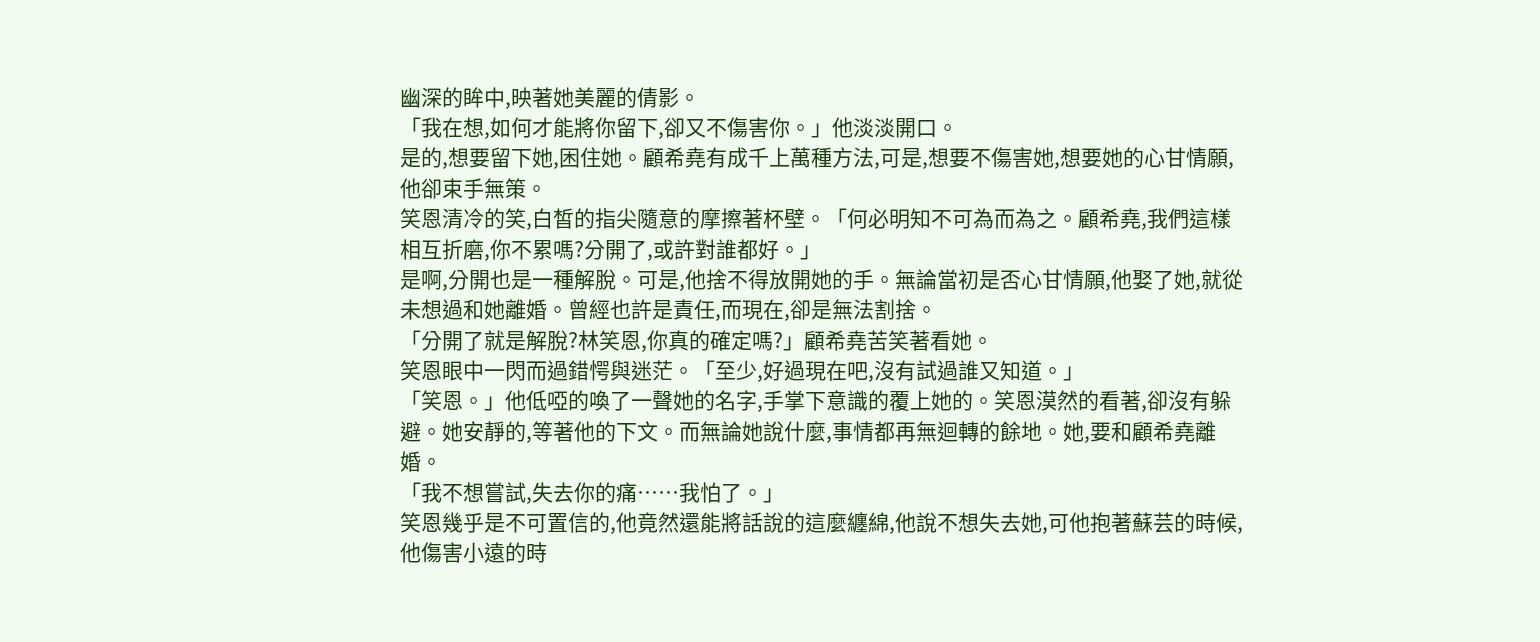幽深的眸中,映著她美麗的倩影。
「我在想,如何才能將你留下,卻又不傷害你。」他淡淡開口。
是的,想要留下她,困住她。顧希堯有成千上萬種方法,可是,想要不傷害她,想要她的心甘情願,他卻束手無策。
笑恩清冷的笑,白皙的指尖隨意的摩擦著杯壁。「何必明知不可為而為之。顧希堯,我們這樣相互折磨,你不累嗎?分開了,或許對誰都好。」
是啊,分開也是一種解脫。可是,他捨不得放開她的手。無論當初是否心甘情願,他娶了她,就從未想過和她離婚。曾經也許是責任,而現在,卻是無法割捨。
「分開了就是解脫?林笑恩,你真的確定嗎?」顧希堯苦笑著看她。
笑恩眼中一閃而過錯愕與迷茫。「至少,好過現在吧,沒有試過誰又知道。」
「笑恩。」他低啞的喚了一聲她的名字,手掌下意識的覆上她的。笑恩漠然的看著,卻沒有躲避。她安靜的,等著他的下文。而無論她說什麼,事情都再無迴轉的餘地。她,要和顧希堯離婚。
「我不想嘗試,失去你的痛……我怕了。」
笑恩幾乎是不可置信的,他竟然還能將話說的這麼纏綿,他說不想失去她,可他抱著蘇芸的時候,他傷害小遠的時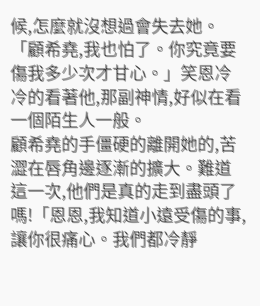候,怎麼就沒想過會失去她。
「顧希堯,我也怕了。你究竟要傷我多少次才甘心。」笑恩冷冷的看著他,那副神情,好似在看一個陌生人一般。
顧希堯的手僵硬的離開她的,苦澀在唇角邊逐漸的擴大。難道這一次,他們是真的走到盡頭了嗎!「恩恩,我知道小遠受傷的事,讓你很痛心。我們都冷靜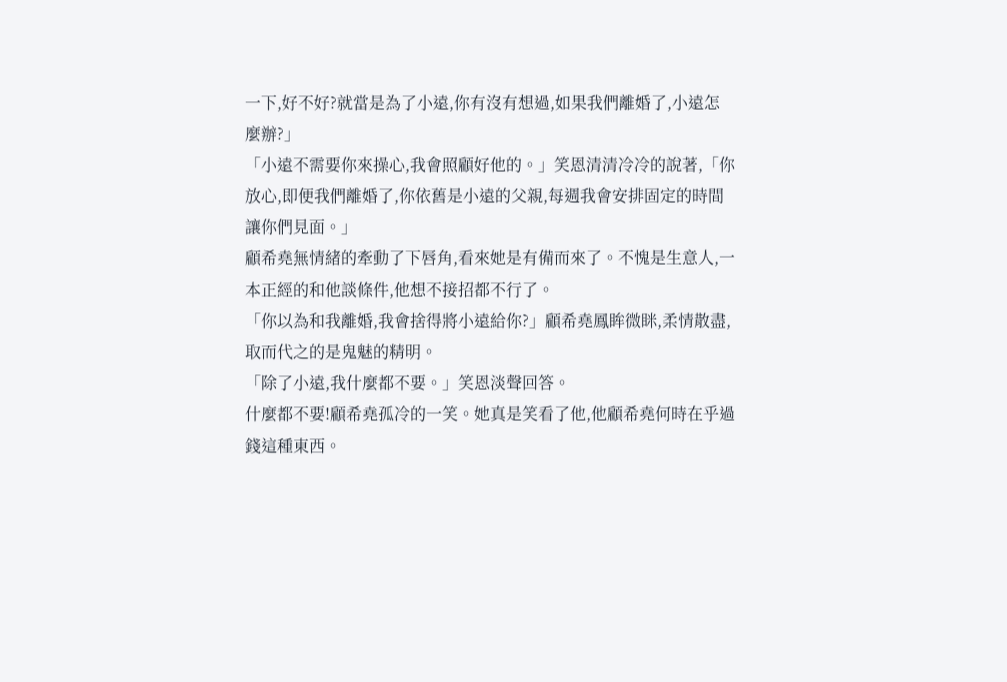一下,好不好?就當是為了小遠,你有沒有想過,如果我們離婚了,小遠怎麼辦?」
「小遠不需要你來操心,我會照顧好他的。」笑恩清清冷冷的說著,「你放心,即便我們離婚了,你依舊是小遠的父親,每週我會安排固定的時間讓你們見面。」
顧希堯無情緒的牽動了下唇角,看來她是有備而來了。不愧是生意人,一本正經的和他談條件,他想不接招都不行了。
「你以為和我離婚,我會捨得將小遠給你?」顧希堯鳳眸微眯,柔情散盡,取而代之的是鬼魅的精明。
「除了小遠,我什麼都不要。」笑恩淡聲回答。
什麼都不要!顧希堯孤冷的一笑。她真是笑看了他,他顧希堯何時在乎過錢這種東西。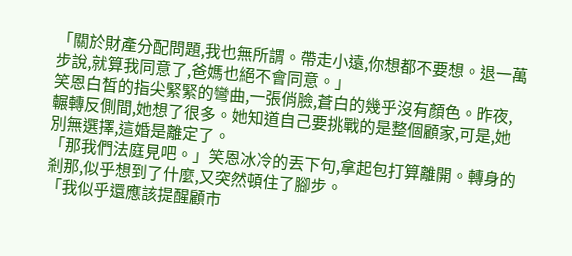「關於財產分配問題,我也無所謂。帶走小遠,你想都不要想。退一萬步說,就算我同意了,爸媽也絕不會同意。」
笑恩白皙的指尖緊緊的彎曲,一張俏臉,蒼白的幾乎沒有顏色。昨夜,輾轉反側間,她想了很多。她知道自己要挑戰的是整個顧家,可是,她別無選擇,這婚是離定了。
「那我們法庭見吧。」笑恩冰冷的丟下句,拿起包打算離開。轉身的剎那,似乎想到了什麼,又突然頓住了腳步。
「我似乎還應該提醒顧市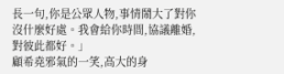長一句,你是公眾人物,事情鬧大了對你沒什麼好處。我會給你時間,協議離婚,對彼此都好。」
顧希堯邪氣的一笑,高大的身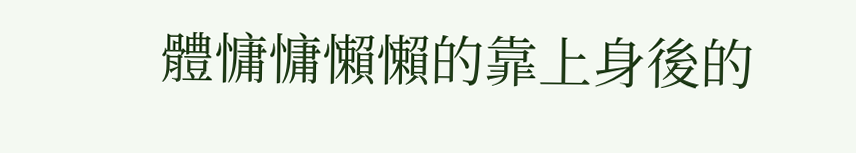體慵慵懶懶的靠上身後的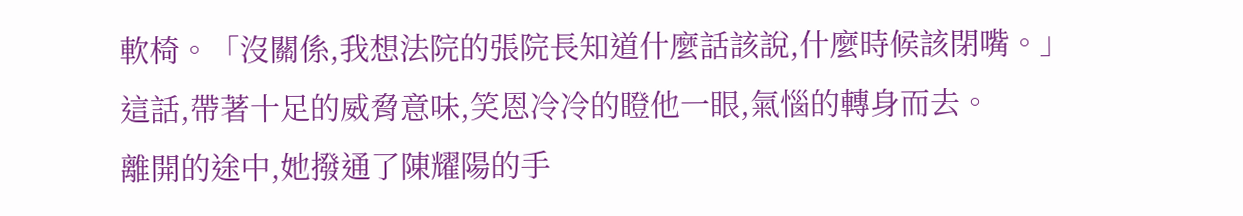軟椅。「沒關係,我想法院的張院長知道什麼話該說,什麼時候該閉嘴。」
這話,帶著十足的威脅意味,笑恩冷冷的瞪他一眼,氣惱的轉身而去。
離開的途中,她撥通了陳耀陽的手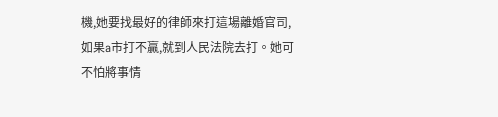機,她要找最好的律師來打這場離婚官司,如果a市打不贏,就到人民法院去打。她可不怕將事情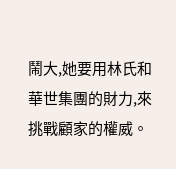鬧大,她要用林氏和華世集團的財力,來挑戰顧家的權威。